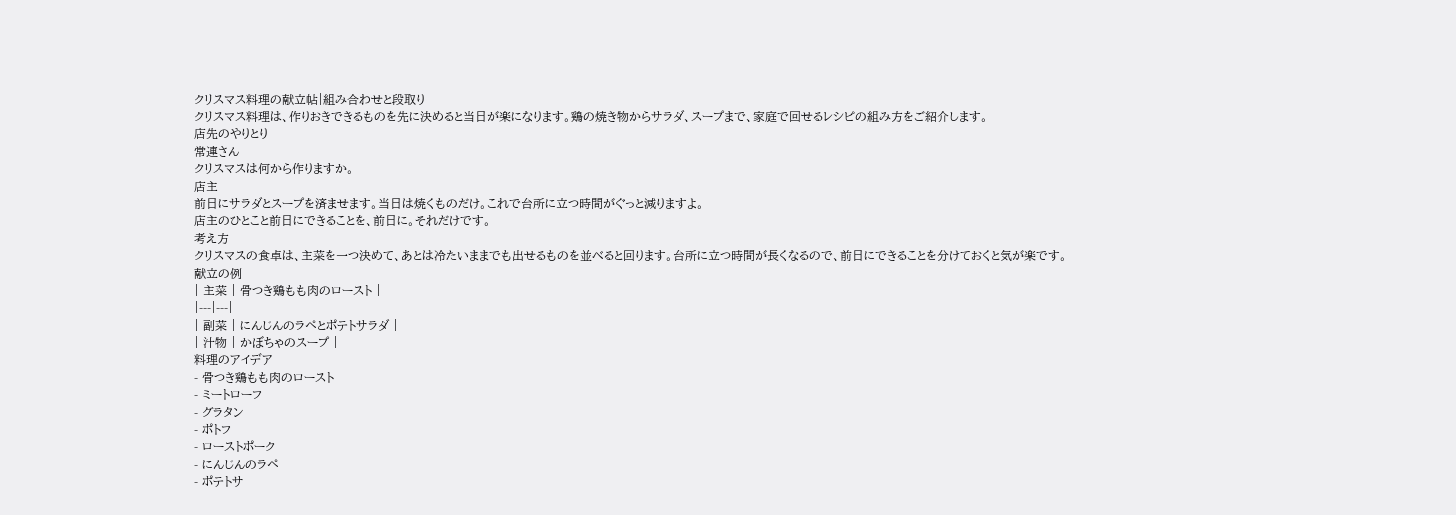クリスマス料理の献立帖|組み合わせと段取り
クリスマス料理は、作りおきできるものを先に決めると当日が楽になります。鶏の焼き物からサラダ、スープまで、家庭で回せるレシピの組み方をご紹介します。
店先のやりとり
常連さん
クリスマスは何から作りますか。
店主
前日にサラダとスープを済ませます。当日は焼くものだけ。これで台所に立つ時間がぐっと減りますよ。
店主のひとこと前日にできることを、前日に。それだけです。
考え方
クリスマスの食卓は、主菜を一つ決めて、あとは冷たいままでも出せるものを並べると回ります。台所に立つ時間が長くなるので、前日にできることを分けておくと気が楽です。
献立の例
| 主菜 | 骨つき鶏もも肉のロースト |
|---|---|
| 副菜 | にんじんのラペとポテトサラダ |
| 汁物 | かぼちゃのスープ |
料理のアイデア
- 骨つき鶏もも肉のロースト
- ミートローフ
- グラタン
- ポトフ
- ローストポーク
- にんじんのラペ
- ポテトサ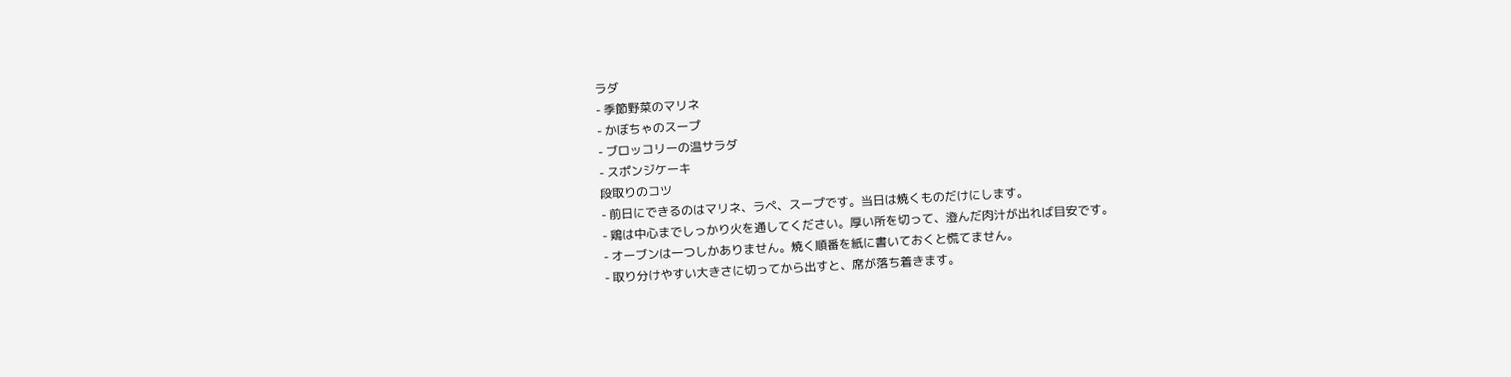ラダ
- 季節野菜のマリネ
- かぼちゃのスープ
- ブロッコリーの温サラダ
- スポンジケーキ
段取りのコツ
- 前日にできるのはマリネ、ラペ、スープです。当日は焼くものだけにします。
- 鶏は中心までしっかり火を通してください。厚い所を切って、澄んだ肉汁が出れば目安です。
- オーブンは一つしかありません。焼く順番を紙に書いておくと慌てません。
- 取り分けやすい大きさに切ってから出すと、席が落ち着きます。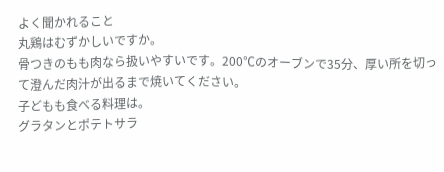よく聞かれること
丸鶏はむずかしいですか。
骨つきのもも肉なら扱いやすいです。200℃のオーブンで35分、厚い所を切って澄んだ肉汁が出るまで焼いてください。
子どもも食べる料理は。
グラタンとポテトサラ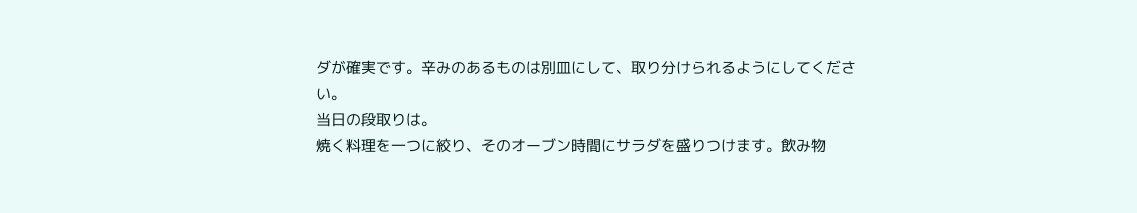ダが確実です。辛みのあるものは別皿にして、取り分けられるようにしてください。
当日の段取りは。
焼く料理を一つに絞り、そのオーブン時間にサラダを盛りつけます。飲み物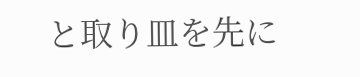と取り皿を先に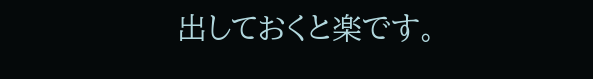出しておくと楽です。